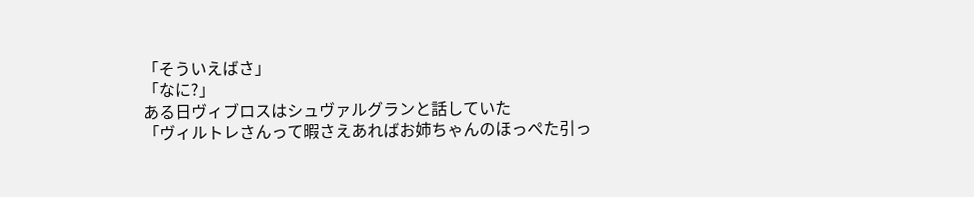「そういえばさ」
「なに?」
ある日ヴィブロスはシュヴァルグランと話していた
「ヴィルトレさんって暇さえあればお姉ちゃんのほっぺた引っ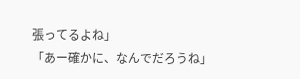張ってるよね」
「あー確かに、なんでだろうね」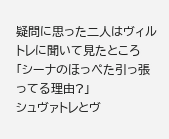疑問に思った二人はヴィルトレに聞いて見たところ
「シーナのほっぺた引っ張ってる理由?」
シュヴァトレとヴ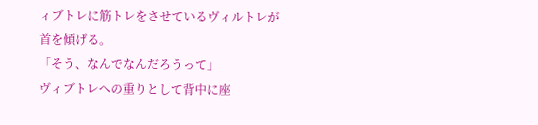ィブトレに筋トレをさせているヴィルトレが首を傾げる。
「そう、なんでなんだろうって」
ヴィブトレへの重りとして背中に座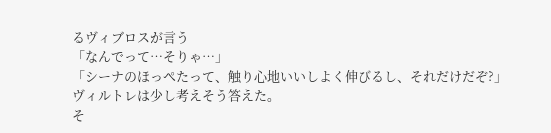るヴィブロスが言う
「なんでって…そりゃ…」
「シーナのほっぺたって、触り心地いいしよく伸びるし、それだけだぞ?」
ヴィルトレは少し考えそう答えた。
そ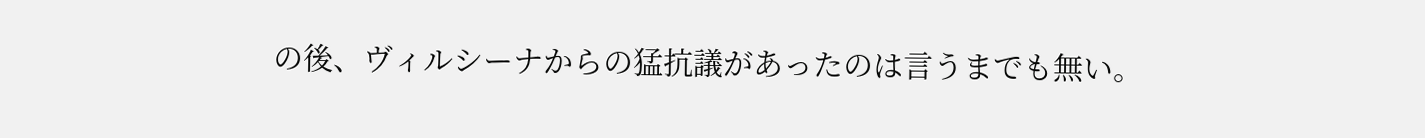の後、ヴィルシーナからの猛抗議があったのは言うまでも無い。